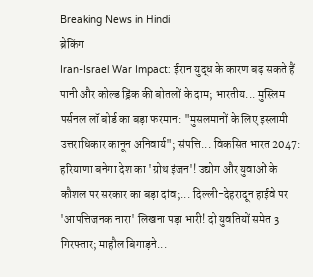Breaking News in Hindi
ब्रेकिंग
Iran-Israel War Impact: ईरान युद्ध के कारण बढ़ सकते हैं पानी और कोल्ड ड्रिंक की बोतलों के दाम; भारतीय... मुस्लिम पर्सनल लॉ बोर्ड का बड़ा फरमान: "मुसलमानों के लिए इस्लामी उत्तराधिकार कानून अनिवार्य"; संपत्ति... विकसित भारत 2047: हरियाणा बनेगा देश का 'ग्रोथ इंजन'! उद्योग और युवाओं के कौशल पर सरकार का बड़ा दांव;... दिल्ली-देहरादून हाईवे पर 'आपत्तिजनक नारा' लिखना पड़ा भारी! दो युवतियों समेत 3 गिरफ्तार; माहौल बिगाड़ने...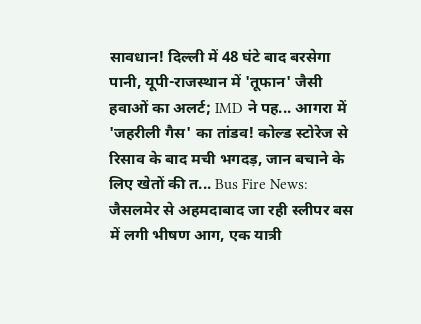सावधान! दिल्ली में 48 घंटे बाद बरसेगा पानी, यूपी-राजस्थान में 'तूफान' जैसी हवाओं का अलर्ट; IMD ने पह... आगरा में 'जहरीली गैस' का तांडव! कोल्ड स्टोरेज से रिसाव के बाद मची भगदड़, जान बचाने के लिए खेतों की त... Bus Fire News: जैसलमेर से अहमदाबाद जा रही स्लीपर बस में लगी भीषण आग, एक यात्री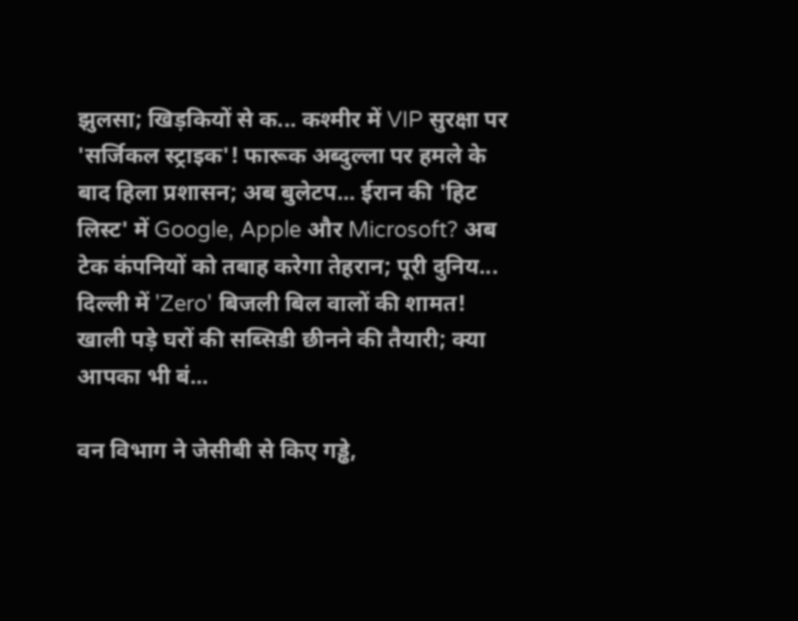झुलसा; खिड़कियों से क... कश्मीर में VIP सुरक्षा पर 'सर्जिकल स्ट्राइक'! फारूक अब्दुल्ला पर हमले के बाद हिला प्रशासन; अब बुलेटप... ईरान की 'हिट लिस्ट' में Google, Apple और Microsoft? अब टेक कंपनियों को तबाह करेगा तेहरान; पूरी दुनिय... दिल्ली में 'Zero' बिजली बिल वालों की शामत! खाली पड़े घरों की सब्सिडी छीनने की तैयारी; क्या आपका भी बं...

वन विभाग ने जेसीबी से किए गड्ढे,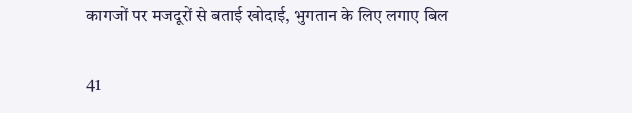कागजों पर मजदूरों से बताई खोदाई, भुगतान के लिए लगाए बिल

41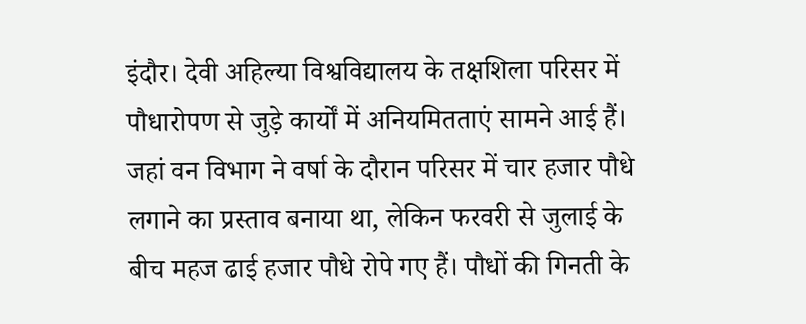इंदौर। देवी अहिल्या विश्वविद्यालय के तक्षशिला परिसर में पौधारोपण से जुड़े कार्यों में अनियमितताएं सामने आई हैं। जहां वन विभाग ने वर्षा के दौरान परिसर में चार हजार पौधे लगाने का प्रस्ताव बनाया था, लेकिन फरवरी से जुलाई के बीच महज ढाई हजार पौधे रोपे गए हैं। पौधों की गिनती के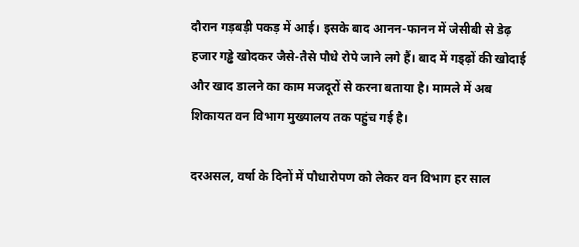दौरान गड़बड़ी पकड़ में आई। इसके बाद आनन-फानन में जेसीबी से डेढ़ हजार गड्ढे खोदकर जैसे-तैसे पौधे रोपे जाने लगे हैं। बाद में गड्ढ़ों की खोदाई और खाद डालने का काम मजदूरों से करना बताया है। मामले में अब शिकायत वन विभाग मुख्यालय तक पहुंच गई है।

दरअसल, वर्षा के दिनों में पौधारोपण को लेकर वन विभाग हर साल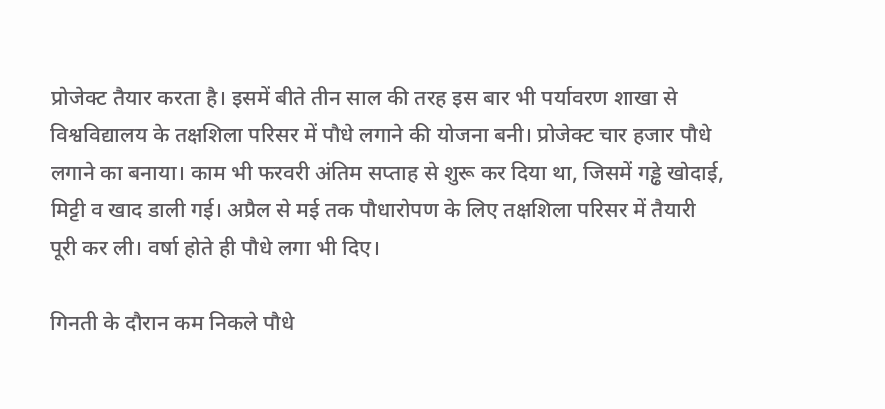प्रोजेक्ट तैयार करता है। इसमें बीते तीन साल की तरह इस बार भी पर्यावरण शाखा से विश्वविद्यालय के तक्षशिला परिसर में पौधे लगाने की योजना बनी। प्रोजेक्ट चार हजार पौधे लगाने का बनाया। काम भी फरवरी अंतिम सप्ताह से शुरू कर दिया था, जिसमें गड्ढे खोदाई, मिट्टी व खाद डाली गई। अप्रैल से मई तक पौधारोपण के लिए तक्षशिला परिसर में तैयारी पूरी कर ली। वर्षा होते ही पौधे लगा भी दिए।

गिनती के दौरान कम निकले पौधे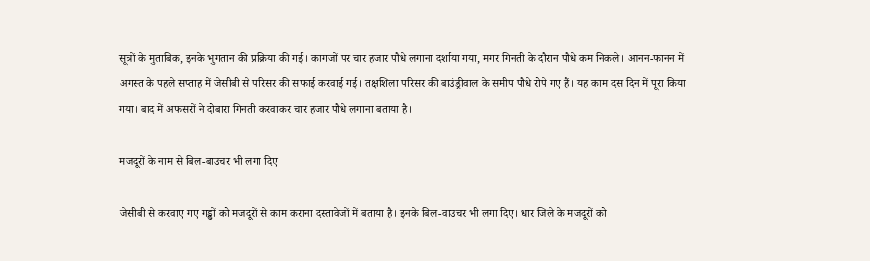सूत्रों के मुताबिक, इनके भुगतान की प्रक्रिया की गई। कागजों पर चार हजार पौधे लगाना दर्शाया गया, मगर गिनती के दौरान पौधे कम निकले। आनन-फानन में अगस्त के पहले सप्ताह में जेसीबी से परिसर की सफाई करवाई गई। तक्षशिला परिसर की बाउंड्रीवाल के समीप पौधे रोपे गए हैं। यह काम दस दिन में पूरा किया गया। बाद में अफसरों ने दोबारा गिनती करवाकर चार हजार पौधे लगाना बताया है।

मजदूरों के नाम से बिल-बाउचर भी लगा दिए

जेसीबी से करवाए गए गड्ढों को मजदूरों से काम कराना दस्तावेजों में बताया है। इनके बिल-वाउचर भी लगा दिए। धार जिले के मजदूरों को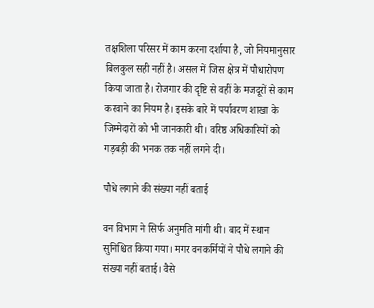तक्षशिला परिसर में काम करना दर्शाया है, जो नियमानुसार बिलकुल सही नहीं है। असल में जिस क्षेत्र में पौधारोपण किया जाता है। रोजगार की दृष्टि से वहीं के मजदूरों से काम करवाने का नियम है। इसके बारे में पर्यावरण शाखा के जिम्मेदारों को भी जानकारी थी। वरिष्ठ अधिकारियों को गड़बड़ी की भनक तक नहीं लगने दी।

पौधे लगाने की संख्या नहीं बताई

वन विभाग ने सिर्फ अनुमति मांगी थी। बाद में स्थान सुनिश्चित किया गया। मगर वनकर्मियों ने पौधे लगाने की संख्या नहीं बताई। वैसे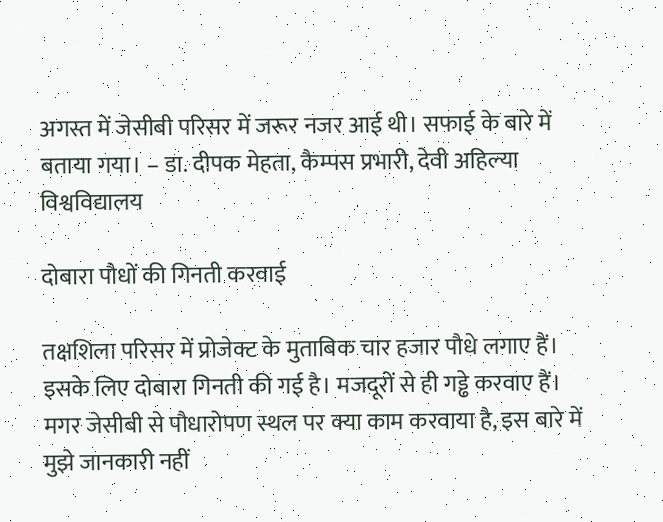अगस्त में जेसीबी परिसर में जरूर नजर आई थी। सफाई के बारे में बताया गया। – डा. दीपक मेहता, कैम्पस प्रभारी, देवी अहिल्या विश्वविद्यालय

दोबारा पौधों की गिनती करवाई

तक्षशिला परिसर में प्रोजेक्ट के मुताबिक चार हजार पौधे लगाए हैं। इसके लिए दोबारा गिनती की गई है। मजदूरों से ही गड्ढे करवाए हैं। मगर जेसीबी से पौधारोपण स्थल पर क्या काम करवाया है, इस बारे में मुझे जानकारी नहीं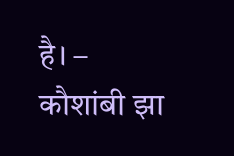है। – कौशांबी झा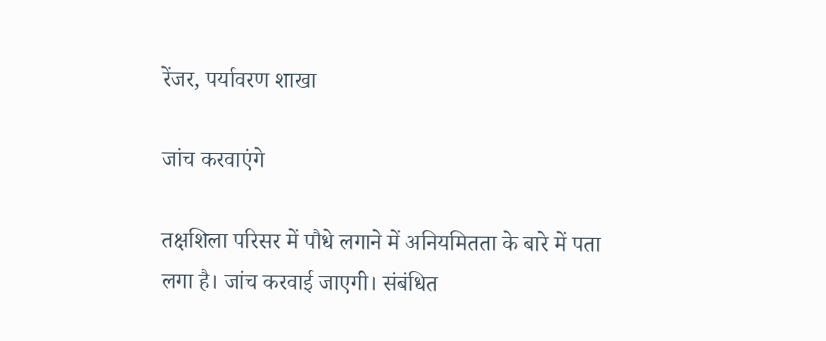रेंजर, पर्यावरण शाखा

जांच करवाएंगे

तक्षशिला परिसर में पौधे लगाने में अनियमितता के बारे में पता लगा है। जांच करवाई जाएगी। संबंधित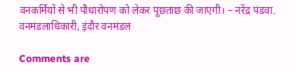वनकर्मियों से भी पौधारोपण को लेकर पूछताछ की जाएगी। – नरेंद्र पंडवा. वनमंडलाधिकारी, इंदौर वनमंडल

Comments are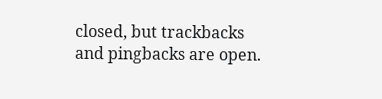closed, but trackbacks and pingbacks are open.